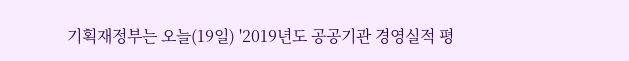기획재정부는 오늘(19일) '2019년도 공공기관 경영실적 평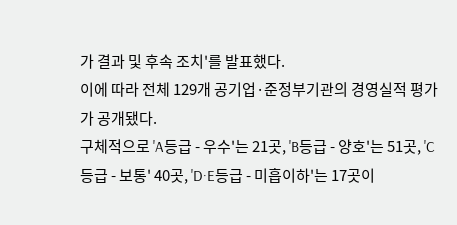가 결과 및 후속 조치'를 발표했다.
이에 따라 전체 129개 공기업·준정부기관의 경영실적 평가가 공개됐다.
구체적으로 'A등급 - 우수'는 21곳, 'B등급 - 양호'는 51곳, 'C등급 - 보통' 40곳, 'D·E등급 - 미흡이하'는 17곳이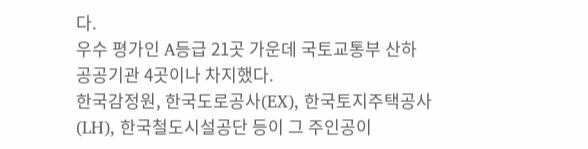다.
우수 평가인 A등급 21곳 가운데 국토교통부 산하 공공기관 4곳이나 차지했다.
한국감정원, 한국도로공사(EX), 한국토지주택공사(LH), 한국철도시설공단 등이 그 주인공이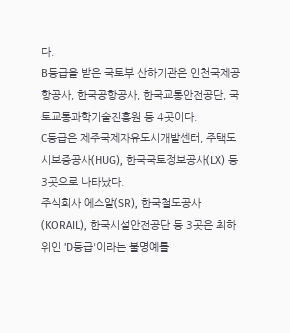다.
B등급을 받은 국토부 산하기관은 인천국제공항공사, 한국공항공사, 한국교통안전공단, 국토교통과학기술진흥원 등 4곳이다.
C등급은 제주국제자유도시개발센터, 주택도시보증공사(HUG), 한국국토정보공사(LX) 등 3곳으로 나타났다.
주식회사 에스알(SR), 한국철도공사(KORAIL), 한국시설안전공단 등 3곳은 최하위인 'D등급'이라는 불명예를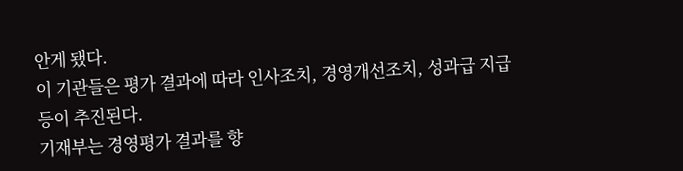안게 됐다.
이 기관들은 평가 결과에 따라 인사조치, 경영개선조치, 성과급 지급 등이 추진된다.
기재부는 경영평가 결과를 향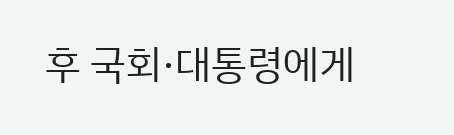후 국회·대통령에게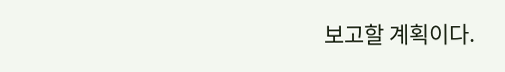보고할 계획이다.